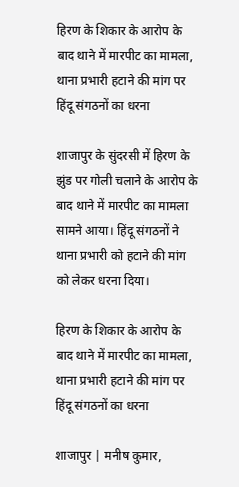हिरण के शिकार के आरोप के बाद थाने में मारपीट का मामला, थाना प्रभारी हटाने की मांग पर हिंदू संगठनों का धरना

शाजापुर के सुंदरसी में हिरण के झुंड पर गोली चलाने के आरोप के बाद थाने में मारपीट का मामला सामने आया। हिंदू संगठनों ने थाना प्रभारी को हटाने की मांग को लेकर धरना दिया।

हिरण के शिकार के आरोप के बाद थाने में मारपीट का मामला, थाना प्रभारी हटाने की मांग पर हिंदू संगठनों का धरना

शाजापुर | मनीष कुमार,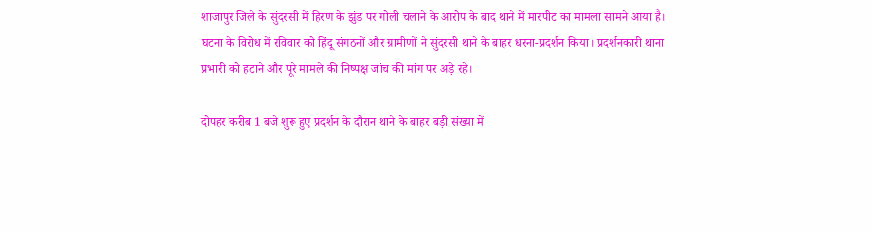शाजापुर जिले के सुंदरसी में हिरण के झुंड पर गोली चलाने के आरोप के बाद थाने में मारपीट का मामला सामने आया है। घटना के विरोध में रविवार को हिंदू संगठनों और ग्रामीणों ने सुंदरसी थाने के बाहर धरना-प्रदर्शन किया। प्रदर्शनकारी थाना प्रभारी को हटाने और पूरे मामले की निष्पक्ष जांच की मांग पर अड़े रहे।

दोपहर करीब 1 बजे शुरू हुए प्रदर्शन के दौरान थाने के बाहर बड़ी संख्या में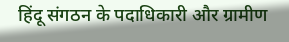हिंदू संगठन के पदाधिकारी और ग्रामीण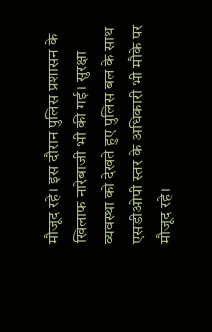मौजूद रहे। इस दौरान पुलिस प्रशासन के खिलाफ नारेबाजी भी की गई। सुरक्षा व्यवस्था को देखते हुए पुलिस बल के साथ एसडीओपी स्तर के अधिकारी भी मौके पर मौजूद रहे।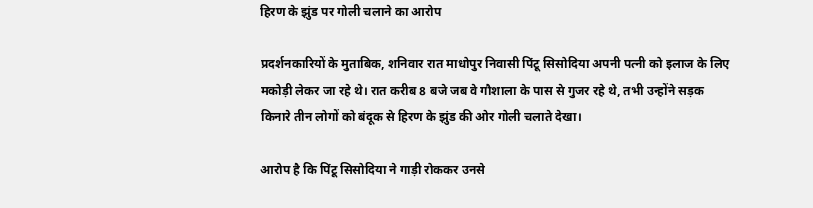हिरण के झुंड पर गोली चलाने का आरोप

प्रदर्शनकारियों के मुताबिक, शनिवार रात माधोपुर निवासी पिंटू सिसोदिया अपनी पत्नी को इलाज के लिए मकोड़ी लेकर जा रहे थे। रात करीब 8 बजे जब वे गौशाला के पास से गुजर रहे थे, तभी उन्होंने सड़क किनारे तीन लोगों को बंदूक से हिरण के झुंड की ओर गोली चलाते देखा।

आरोप है कि पिंटू सिसोदिया ने गाड़ी रोककर उनसे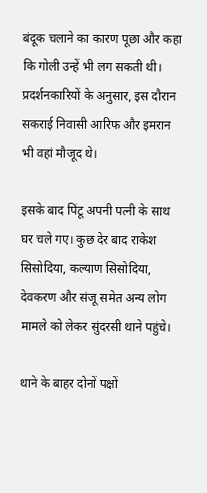बंदूक चलाने का कारण पूछा और कहा कि गोली उन्हें भी लग सकती थी। प्रदर्शनकारियों के अनुसार, इस दौरान सकराई निवासी आरिफ और इमरान भी वहां मौजूद थे।

इसके बाद पिंटू अपनी पत्नी के साथ घर चले गए। कुछ देर बाद राकेश सिसोदिया, कल्याण सिसोदिया, देवकरण और संजू समेत अन्य लोग मामले को लेकर सुंदरसी थाने पहुंचे।

थाने के बाहर दोनों पक्षों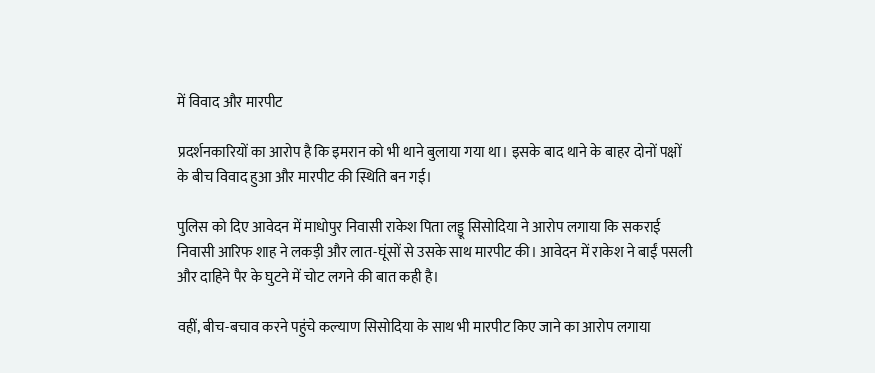में विवाद और मारपीट

प्रदर्शनकारियों का आरोप है कि इमरान को भी थाने बुलाया गया था। इसके बाद थाने के बाहर दोनों पक्षों के बीच विवाद हुआ और मारपीट की स्थिति बन गई।

पुलिस को दिए आवेदन में माधोपुर निवासी राकेश पिता लड्डू सिसोदिया ने आरोप लगाया कि सकराई निवासी आरिफ शाह ने लकड़ी और लात-घूंसों से उसके साथ मारपीट की। आवेदन में राकेश ने बाईं पसली और दाहिने पैर के घुटने में चोट लगने की बात कही है।

वहीं, बीच-बचाव करने पहुंचे कल्याण सिसोदिया के साथ भी मारपीट किए जाने का आरोप लगाया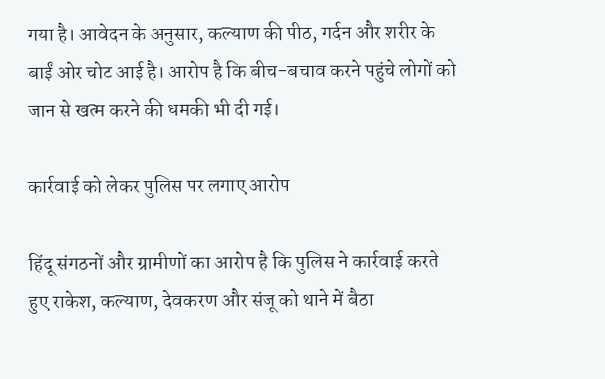गया है। आवेदन के अनुसार, कल्याण की पीठ, गर्दन और शरीर के बाईं ओर चोट आई है। आरोप है कि बीच-बचाव करने पहुंचे लोगों को जान से खत्म करने की धमकी भी दी गई।

कार्रवाई को लेकर पुलिस पर लगाए आरोप

हिंदू संगठनों और ग्रामीणों का आरोप है कि पुलिस ने कार्रवाई करते हुए राकेश, कल्याण, देवकरण और संजू को थाने में बैठा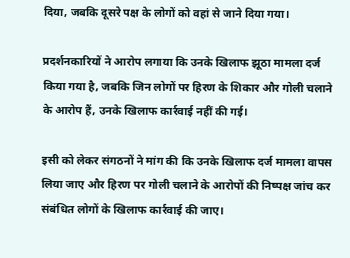दिया, जबकि दूसरे पक्ष के लोगों को वहां से जाने दिया गया।

प्रदर्शनकारियों ने आरोप लगाया कि उनके खिलाफ झूठा मामला दर्ज किया गया है, जबकि जिन लोगों पर हिरण के शिकार और गोली चलाने के आरोप हैं, उनके खिलाफ कार्रवाई नहीं की गई।

इसी को लेकर संगठनों ने मांग की कि उनके खिलाफ दर्ज मामला वापस लिया जाए और हिरण पर गोली चलाने के आरोपों की निष्पक्ष जांच कर संबंधित लोगों के खिलाफ कार्रवाई की जाए।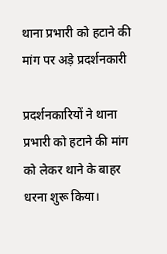थाना प्रभारी को हटाने की मांग पर अड़े प्रदर्शनकारी

प्रदर्शनकारियों ने थाना प्रभारी को हटाने की मांग को लेकर थाने के बाहर धरना शुरू किया।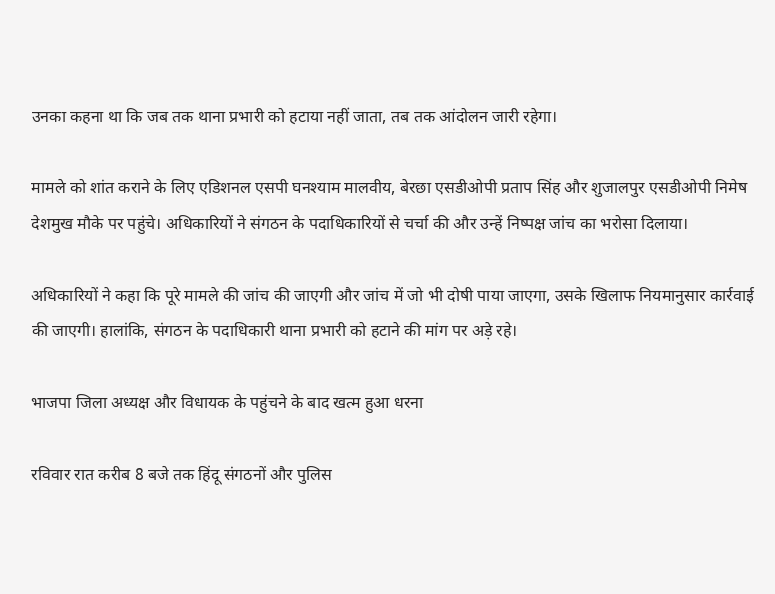उनका कहना था कि जब तक थाना प्रभारी को हटाया नहीं जाता, तब तक आंदोलन जारी रहेगा।

मामले को शांत कराने के लिए एडिशनल एसपी घनश्याम मालवीय, बेरछा एसडीओपी प्रताप सिंह और शुजालपुर एसडीओपी निमेष देशमुख मौके पर पहुंचे। अधिकारियों ने संगठन के पदाधिकारियों से चर्चा की और उन्हें निष्पक्ष जांच का भरोसा दिलाया।

अधिकारियों ने कहा कि पूरे मामले की जांच की जाएगी और जांच में जो भी दोषी पाया जाएगा, उसके खिलाफ नियमानुसार कार्रवाई की जाएगी। हालांकि, संगठन के पदाधिकारी थाना प्रभारी को हटाने की मांग पर अड़े रहे।

भाजपा जिला अध्यक्ष और विधायक के पहुंचने के बाद खत्म हुआ धरना

रविवार रात करीब 8 बजे तक हिंदू संगठनों और पुलिस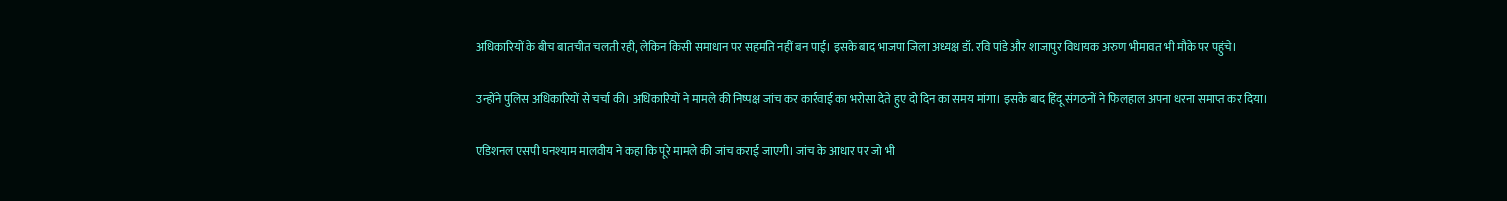अधिकारियों के बीच बातचीत चलती रही, लेकिन किसी समाधान पर सहमति नहीं बन पाई। इसके बाद भाजपा जिला अध्यक्ष डॉ. रवि पांडे और शाजापुर विधायक अरुण भीमावत भी मौके पर पहुंचे।

उन्होंने पुलिस अधिकारियों से चर्चा की। अधिकारियों ने मामले की निष्पक्ष जांच कर कार्रवाई का भरोसा देते हुए दो दिन का समय मांगा। इसके बाद हिंदू संगठनों ने फिलहाल अपना धरना समाप्त कर दिया।

एडिशनल एसपी घनश्याम मालवीय ने कहा कि पूरे मामले की जांच कराई जाएगी। जांच के आधार पर जो भी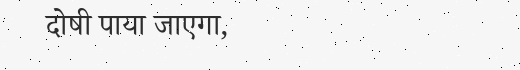दोषी पाया जाएगा,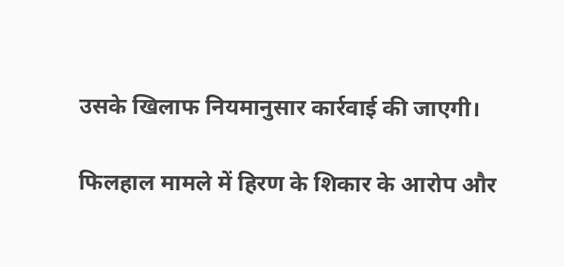उसके खिलाफ नियमानुसार कार्रवाई की जाएगी।

फिलहाल मामले में हिरण के शिकार के आरोप और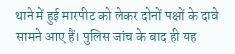थाने में हुई मारपीट को लेकर दोनों पक्षों के दावे सामने आए हैं। पुलिस जांच के बाद ही यह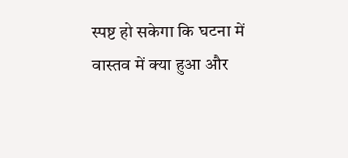स्पष्ट हो सकेगा कि घटना में वास्तव में क्या हुआ और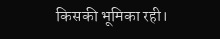किसकी भूमिका रही।